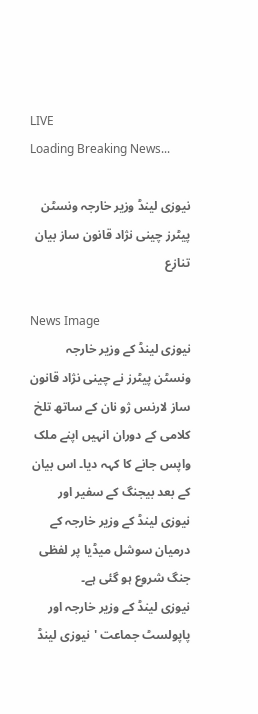LIVE
Loading Breaking News...

نیوزی لینڈ وزیر خارجہ ونسٹن پیٹرز چینی نژاد قانون ساز بیان تنازع

News Image
نیوزی لینڈ کے وزیر خارجہ ونسٹن پیٹرز نے چینی نژاد قانون ساز لارنس ژو نان کے ساتھ تلخ کلامی کے دوران انہیں اپنے ملک واپس جانے کا کہہ دیا۔ اس بیان کے بعد بیجنگ کے سفیر اور نیوزی لینڈ کے وزیر خارجہ کے درمیان سوشل میڈیا پر لفظی جنگ شروع ہو گئی ہے۔
نیوزی لینڈ کے وزیر خارجہ اور پاپولسٹ جماعت 'نیوزی لینڈ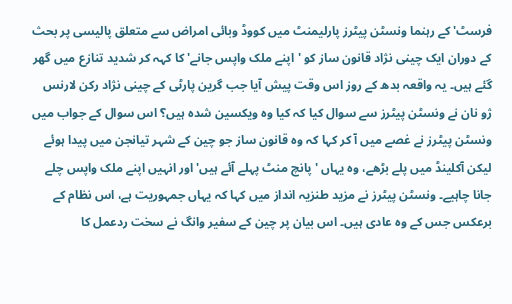فرسٹ' کے رہنما ونسٹن پیٹرز پارلیمنٹ میں کووڈ وبائی امراض سے متعلق پالیسی پر بحث کے دوران ایک چینی نژاد قانون ساز کو 'اپنے ملک واپس جانے' کا کہہ کر شدید تنازع میں گھر گئے ہیں۔ یہ واقعہ بدھ کے روز اس وقت پیش آیا جب گرین پارٹی کے چینی نژاد رکن لارنس ژو نان نے ونسٹن پیٹرز سے سوال کیا کہ کیا وہ ویکسین شدہ ہیں؟ اس سوال کے جواب میں ونسٹن پیٹرز نے غصے میں آ کر کہا کہ وہ قانون ساز جو چین کے شہر تیانجن میں پیدا ہوئے لیکن آکلینڈ میں پلے بڑھے، وہ یہاں 'پانچ منٹ پہلے آئے ہیں' اور انہیں اپنے ملک واپس چلے جانا چاہیے۔ ونسٹن پیٹرز نے مزید طنزیہ انداز میں کہا کہ یہاں جمہوریت ہے، اس نظام کے برعکس جس کے وہ عادی ہیں۔ اس بیان پر چین کے سفیر وانگ نے سخت ردعمل کا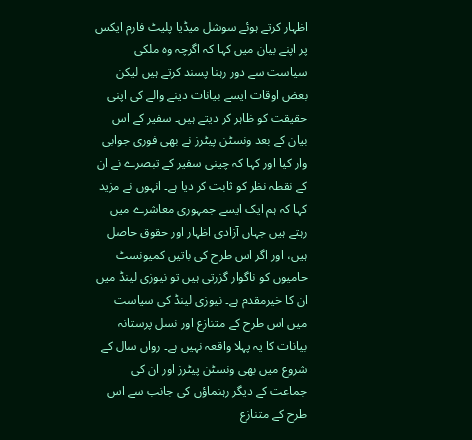اظہار کرتے ہوئے سوشل میڈیا پلیٹ فارم ایکس پر اپنے بیان میں کہا کہ اگرچہ وہ ملکی سیاست سے دور رہنا پسند کرتے ہیں لیکن بعض اوقات ایسے بیانات دینے والے کی اپنی حقیقت کو ظاہر کر دیتے ہیں۔ سفیر کے اس بیان کے بعد ونسٹن پیٹرز نے بھی فوری جوابی وار کیا اور کہا کہ چینی سفیر کے تبصرے نے ان کے نقطہ نظر کو ثابت کر دیا ہے۔ انہوں نے مزید کہا کہ ہم ایک ایسے جمہوری معاشرے میں رہتے ہیں جہاں آزادی اظہار اور حقوق حاصل ہیں، اور اگر اس طرح کی باتیں کمیونسٹ حامیوں کو ناگوار گزرتی ہیں تو نیوزی لینڈ میں ان کا خیرمقدم ہے۔ نیوزی لینڈ کی سیاست میں اس طرح کے متنازع اور نسل پرستانہ بیانات کا یہ پہلا واقعہ نہیں ہے۔ رواں سال کے شروع میں بھی ونسٹن پیٹرز اور ان کی جماعت کے دیگر رہنماؤں کی جانب سے اس طرح کے متنازع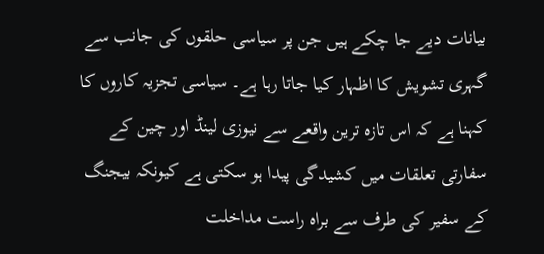بیانات دیے جا چکے ہیں جن پر سیاسی حلقوں کی جانب سے گہری تشویش کا اظہار کیا جاتا رہا ہے۔ سیاسی تجزیہ کاروں کا کہنا ہے کہ اس تازہ ترین واقعے سے نیوزی لینڈ اور چین کے سفارتی تعلقات میں کشیدگی پیدا ہو سکتی ہے کیونکہ بیجنگ کے سفیر کی طرف سے براہ راست مداخلت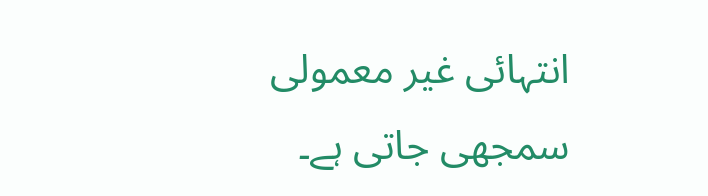انتہائی غیر معمولی سمجھی جاتی ہے۔